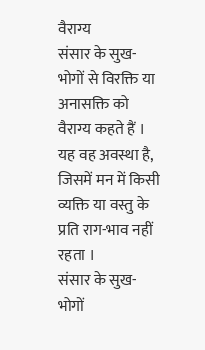वैराग्य
संसार के सुख-भोगों से विरक्ति या अनासक्ति को वैराग्य कहते हैं । यह वह अवस्था है, जिसमें मन में किसी व्यक्ति या वस्तु के प्रति राग-भाव नहीं रहता ।
संसार के सुख-भोगों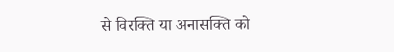से विरक्ति या अनासक्ति को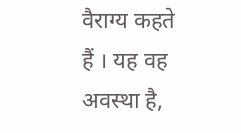वैराग्य कहते हैं । यह वह अवस्था है,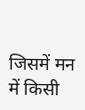जिसमें मन में किसी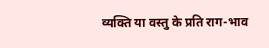व्यक्ति या वस्तु के प्रति राग-भाव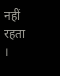नहीं रहता ।